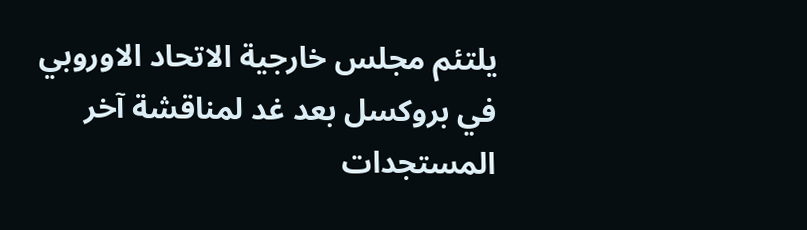يلتئم مجلس خارجية الاتحاد الاوروبي في بروكسل بعد غد لمناقشة آخر المستجدات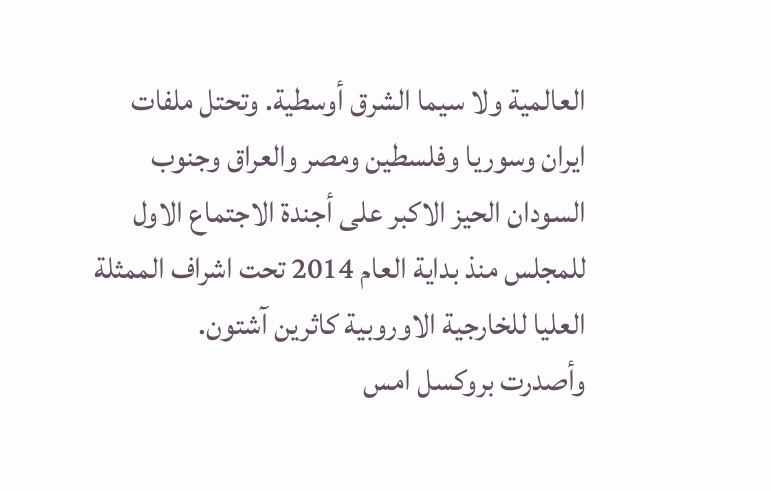العالمية ولا سيما الشرق أوسطية. وتحتل ملفات ايران وسوريا وفلسطين ومصر والعراق وجنوب السودان الحيز الاكبر على أجندة الاجتماع الاول للمجلس منذ بداية العام 2014 تحت اشراف الممثلة العليا للخارجية الاوروبية كاثرين آشتون.
وأصدرت بروكسل امس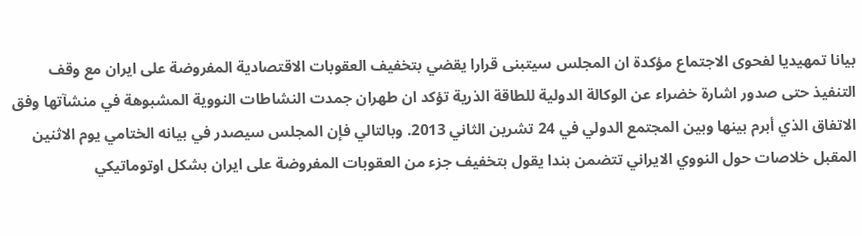بيانا تمهيديا لفحوى الاجتماع مؤكدة ان المجلس سيتبنى قرارا يقضي بتخفيف العقوبات الاقتصادية المفروضة على ايران مع وقف التنفيذ حتى صدور اشارة خضراء عن الوكالة الدولية للطاقة الذرية تؤكد ان طهران جمدت النشاطات النووية المشبوهة في منشآتها وفق الاتفاق الذي أبرم بينها وبين المجتمع الدولي في 24 تشرين الثاني 2013. وبالتالي فإن المجلس سيصدر في بيانه الختامي يوم الاثنين المقبل خلاصات حول النووي الايراني تتضمن بندا يقول بتخفيف جزء من العقوبات المفروضة على ايران بشكل اوتوماتيكي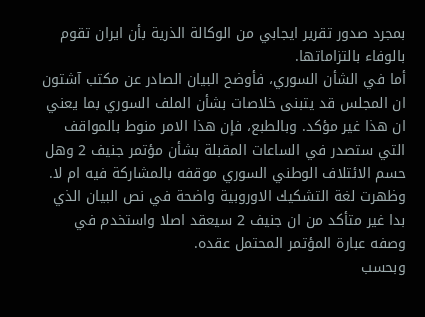بمجرد صدور تقرير ايجابي من الوكالة الذرية بأن ايران تقوم بالوفاء بالتزاماتها.
أما في الشأن السوري، فأوضح البيان الصادر عن مكتب آشتون ان المجلس قد يتبنى خلاصات بشأن الملف السوري بما يعني ان هذا غير مؤكد. وبالطبع، فإن هذا الامر منوط بالمواقف التي ستصدر في الساعات المقبلة بشأن مؤتمر جنيف 2 وهل حسم الائتلاف الوطني السوري موقفه بالمشاركة فيه ام لا. وظهرت لغة التشكيك الاوروبية واضحة في نص البيان الذي بدا غير متأكد من ان جنيف 2 سيعقد اصلا واستخدم في وصفه عبارة المؤتمر المحتمل عقده.
وبحسب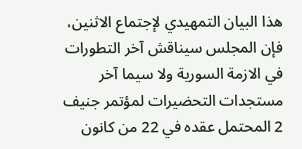هذا البيان التمهيدي لإجتماع الاثنين، فإن المجلس سيناقش آخر التطورات في الازمة السورية ولا سيما آخر مستجدات التحضيرات لمؤتمر جنيف 2 المحتمل عقده في 22 من كانون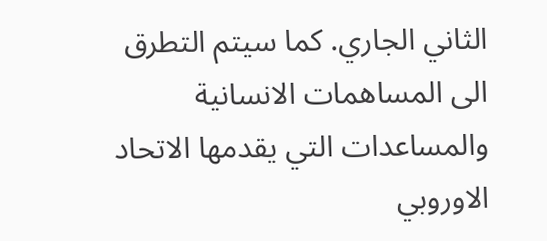الثاني الجاري. كما سيتم التطرق الى المساهمات الانسانية والمساعدات التي يقدمها الاتحاد الاوروبي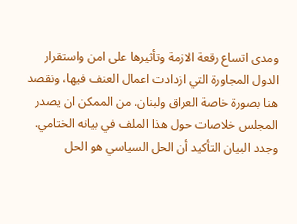ومدى اتساع رقعة الازمة وتأثيرها على امن واستقرار الدول المجاورة التي ازدادت اعمال العنف فيها، ونقصد هنا بصورة خاصة العراق ولبنان. من الممكن ان يصدر المجلس خلاصات حول هذا الملف في بيانه الختامي.
وجدد البيان التأكيد أن الحل السياسي هو الحل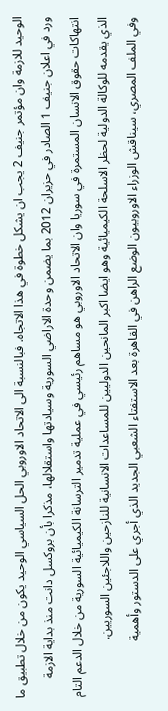الوحيد للازمة وان مؤتمر جنيف 2 يجب ان يشكل خطوة في هذا الاتجاه. فبالنسبة الى الاتحاد الاوروبي الحل السياسي الوحيد يكون من خلال تطبيق ما ورد في اعلان جنيف 1 الصادر في حزيران 2012 بما يضمن وحدة الاراضي السورية وسيادتها واستقلالها، مذكرا بأن بروكسل دانت منذ بداية الازمة انتهاكات حقوق الانسان المستمرة في سوريا وان الاتحاد الاوروبي هو مساهم رئيسي في عملية تدمير الترسانة الكيميائية السورية من خلال الدعم التام الذي يقدمه للوكالة الدولية لحظر الاسلحة الكيميائية وهو ايضا اكبر المانحين الدوليين للمساعدات الانسانية للنازحين واللاجئين السوريين.
وفي الملف المصري، سيناقش الوزراء الاوروبيون الوضع الراهن في القاهرة بعد الاستفتاء الشعبي الجديد الذي أجري على الدستور وأهمية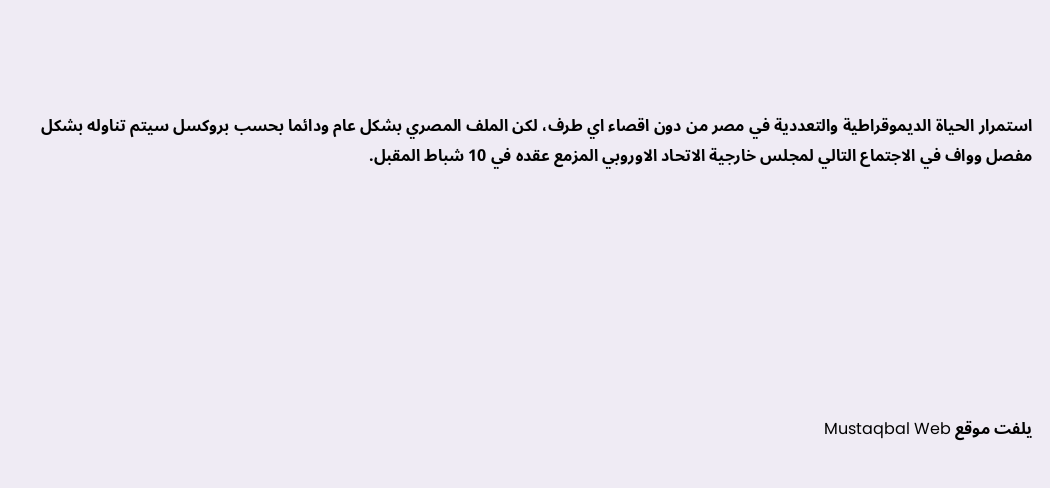استمرار الحياة الديموقراطية والتعددية في مصر من دون اقصاء اي طرف، لكن الملف المصري بشكل عام ودائما بحسب بروكسل سيتم تناوله بشكل مفصل وواف في الاجتماع التالي لمجلس خارجية الاتحاد الاوروبي المزمع عقده في 10 شباط المقبل.








يلفت موقع Mustaqbal Web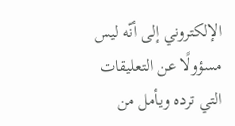الإلكتروني إلى أنّه ليس مسؤولًا عن التعليقات التي ترده ويأمل من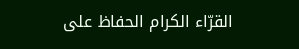القرّاء الكرام الحفاظ على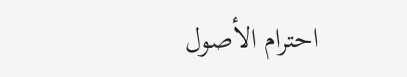احترام الأصول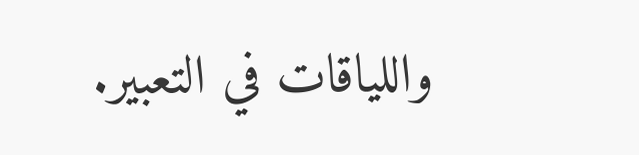واللياقات في التعبير.